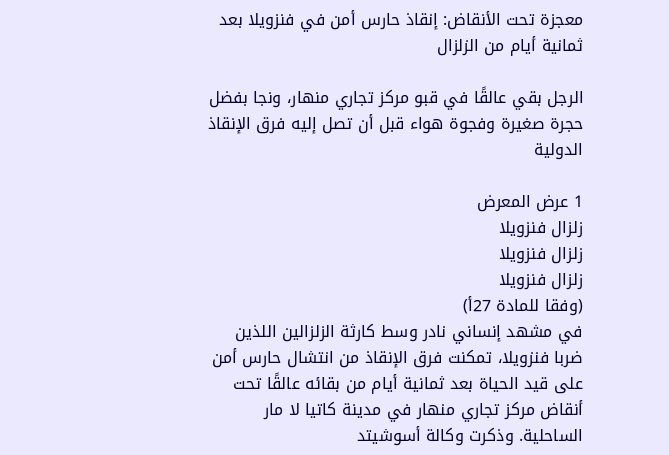معجزة تحت الأنقاض: إنقاذ حارس أمن في فنزويلا بعد ثمانية أيام من الزلزال

الرجل بقي عالقًا في قبو مركز تجاري منهار، ونجا بفضل حجرة صغيرة وفجوة هواء قبل أن تصل إليه فرق الإنقاذ الدولية

1 عرض المعرض
زلزال فنزويلا
زلزال فنزويلا
زلزال فنزويلا
(وفقا للمادة 27أ)
في مشهد إنساني نادر وسط كارثة الزلزالين اللذين ضربا فنزويلا، تمكنت فرق الإنقاذ من انتشال حارس أمن على قيد الحياة بعد ثمانية أيام من بقائه عالقًا تحت أنقاض مركز تجاري منهار في مدينة كاتيا لا مار الساحلية. وذكرت وكالة أسوشيتد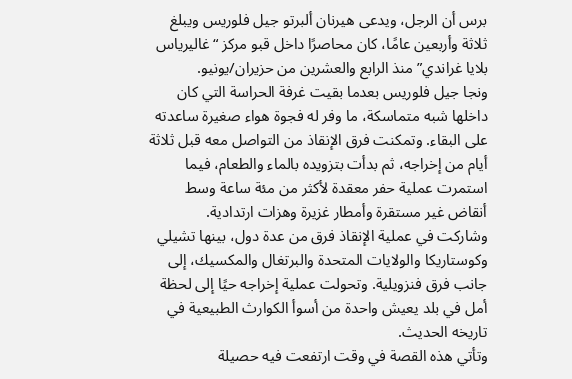برس أن الرجل، ويدعى هيرنان ألبرتو جيل فلوريس ويبلغ ثلاثة وأربعين عامًا، كان محاصرًا داخل قبو مركز “غاليرياس بلايا غراندي” منذ الرابع والعشرين من حزيران/يونيو.
ونجا جيل فلوريس بعدما بقيت غرفة الحراسة التي كان داخلها شبه متماسكة، ما وفر له فجوة هواء صغيرة ساعدته على البقاء. وتمكنت فرق الإنقاذ من التواصل معه قبل ثلاثة أيام من إخراجه، ثم بدأت بتزويده بالماء والطعام، فيما استمرت عملية حفر معقدة لأكثر من مئة ساعة وسط أنقاض غير مستقرة وأمطار غزيرة وهزات ارتدادية.
وشاركت في عملية الإنقاذ فرق من عدة دول، بينها تشيلي وكوستاريكا والولايات المتحدة والبرتغال والمكسيك، إلى جانب فرق فنزويلية. وتحولت عملية إخراجه حيًا إلى لحظة أمل في بلد يعيش واحدة من أسوأ الكوارث الطبيعية في تاريخه الحديث.
وتأتي هذه القصة في وقت ارتفعت فيه حصيلة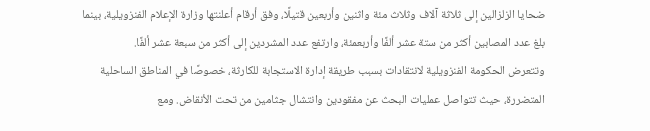ضحايا الزلزالين إلى ثلاثة آلاف وثلاث مئة واثنين وأربعين قتيلًا، وفق أرقام أعلنتها وزارة الإعلام الفنزويلية، بينما بلغ عدد المصابين أكثر من ستة عشر ألفًا وأربعمئة، وارتفع عدد المشردين إلى أكثر من سبعة عشر ألفًا.
وتتعرض الحكومة الفنزويلية لانتقادات بسبب طريقة إدارة الاستجابة للكارثة، خصوصًا في المناطق الساحلية المتضررة، حيث تتواصل عمليات البحث عن مفقودين وانتشال جثامين من تحت الأنقاض. ومع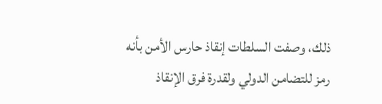ذلك، وصفت السلطات إنقاذ حارس الأمن بأنه رمز للتضامن الدولي ولقدرة فرق الإنقاذ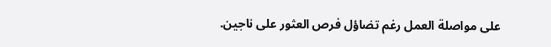على مواصلة العمل رغم تضاؤل فرص العثور على ناجين.